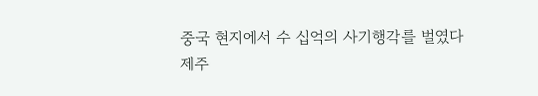중국 현지에서 수 십억의 사기행각를 벌였다
제주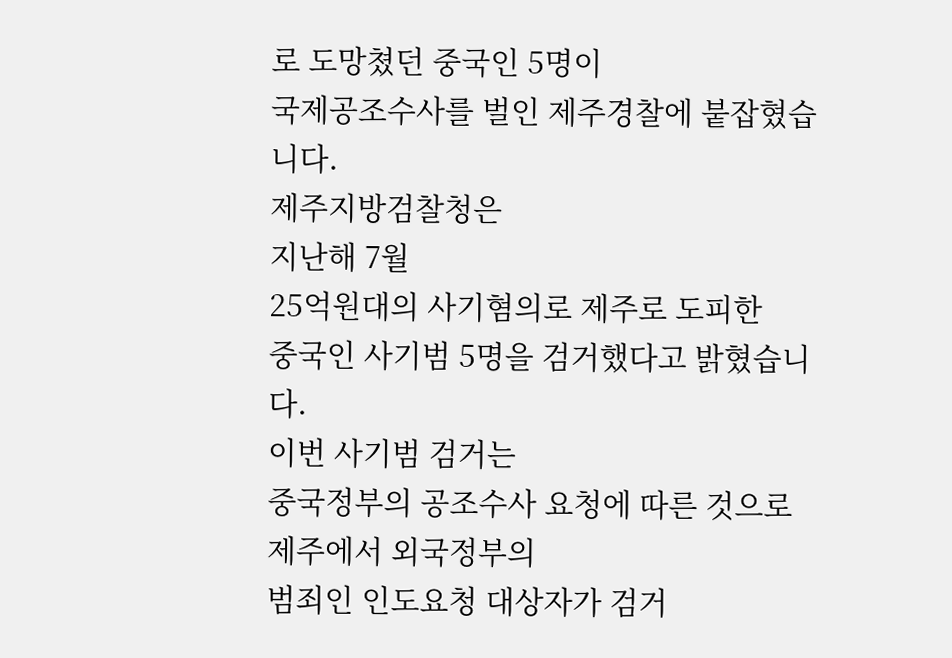로 도망쳤던 중국인 5명이
국제공조수사를 벌인 제주경찰에 붙잡혔습니다.
제주지방검찰청은
지난해 7월
25억원대의 사기혐의로 제주로 도피한
중국인 사기범 5명을 검거했다고 밝혔습니다.
이번 사기범 검거는
중국정부의 공조수사 요청에 따른 것으로
제주에서 외국정부의
범죄인 인도요청 대상자가 검거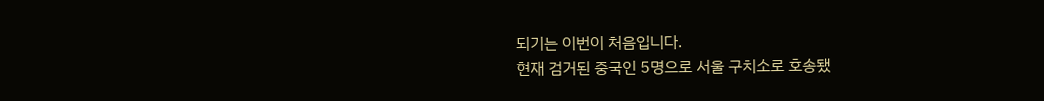되기는 이번이 처음입니다.
현재 검거된 중국인 5명으로 서울 구치소로 호송됐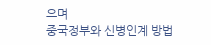으며
중국정부와 신병인계 방법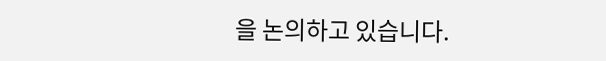을 논의하고 있습니다.